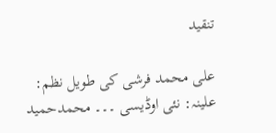تنقید

علی محمد فرشی کی طویل نظم: علینہ: نئی اوڈیسی ۔۔۔ محمدحمید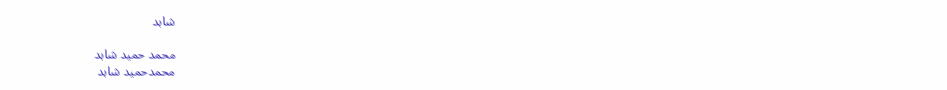شاہد

محمد حمید شاہد
محمدحمید شاہد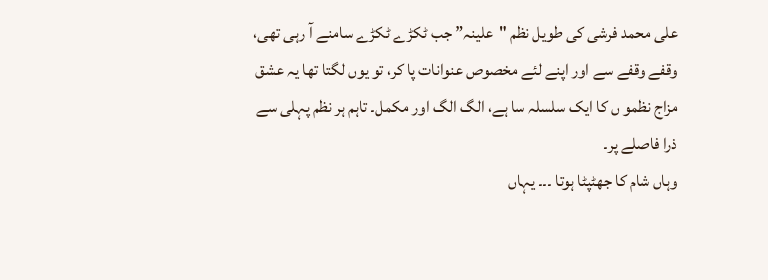علی محمد فرشی کی طویل نظم "علینہ” جب ٹکڑے ٹکڑے سامنے آ رہی تھی، وقفے وقفے سے اور اپنے لئے مخصوص عنوانات پا کر، تو یوں لگتا تھا یہ عشق مزاج نظمو ں کا ایک سلسلہ سا ہے، الگ الگ اور مکمل۔ تاہم ہر نظم پہلی سے ذرا فاصلے پر۔
وہاں شام کا جھٹپٹا ہوتا ۔۔۔ یہاں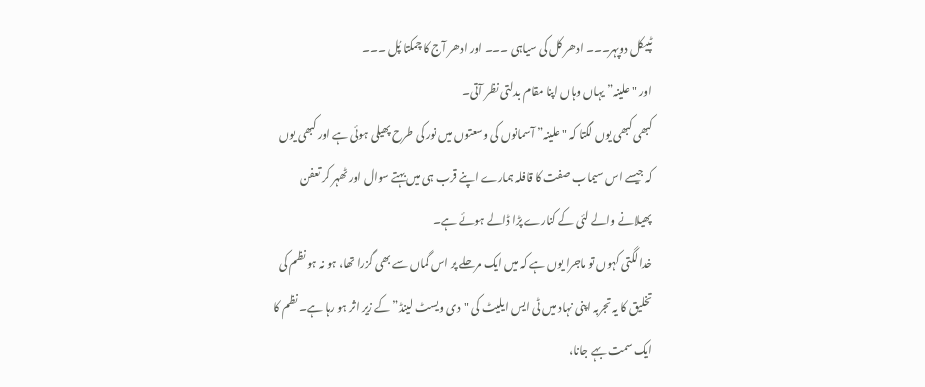ٹپیکل دوپہر۔۔۔ ادھر کل کی سیاہی ۔۔۔ اور ادھر آج کا چمکتا پُل ۔۔۔
اور "علینہ” یہاں وہاں اپنا مقام بدلتی نظر آتی۔
کبھی کبھی یوں لگتا کہ "علینہ” آسمانوں کی وسعتوں میں نور کی طرح پھیلی ہوئی ہے اور کبھی یوں کہ جیسے اس سیماب صفت کا قافلہ ہمارے اپنے قرب ہی میں بہتے سوال اور ٹھہر کر تعفن پھیلانے والے لئی کے کنارے پڑا ڈالے ہوئے ہے۔
خدا لگتی کہوں تو ماجرا یوں ہے کہ میں ایک مرحلے پر اس گماں سے بھی گزرا تھا، ہو نہ ہو نظم کی تخلیق کا یہ تجربہ اپنی نہاد میں ٹی ایس ایلیٹ کی "دی ویسٹ لینڈ”کے زیر اثر ہو رہا ہے۔ نظم کا ایک سمت بہے جانا،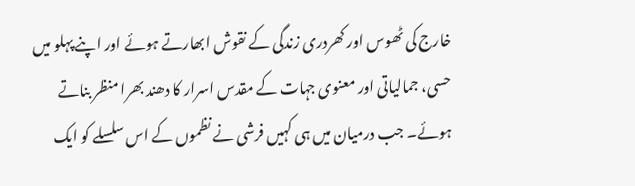خارج کی ٹھوس اور کھردری زندگی کے نقوش ابھارتے ہوئے اور اپنے پہلو میں حسی، جمالیاتی اور معنوی جہات کے مقدس اسرار کا دھند بھرا منظر بناتے ہوئے۔ جب درمیان میں ہی کہیں فرشی نے نظموں کے اس سلسلے کو ایک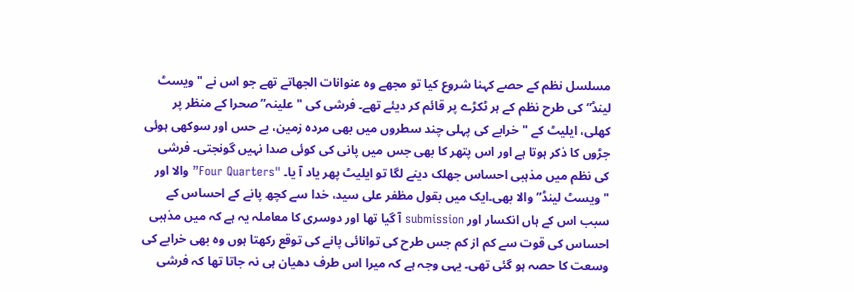مسلسل نظم کے حصے کہنا شروع کیا تو مجھے وہ عنوانات الجھاتے تھے جو اس نے "ویسٹ لینڈ” کی طرح نظم کے ہر ٹکڑے پر قائم کر دیئے تھے۔ فرشی کی "علینہ” صحرا کے منظر پر کھلی، ایلیٹ کے "خرابے کی پہلی چند سطروں میں بھی مردہ زمین، بے حس اور سوکھی ہوئی جڑوں کا ذکر ہوتا ہے اور اس پتھر کا بھی جس میں پانی کی کوئی صدا نہیں گونجتی۔ فرشی کی نظم میں مذہبی احساس جھلک دینے لگا تو ایلیٹ پھر یاد آ یا۔ "Four Quarters” والا اور "ویسٹ لینڈ” والا بھی۔ایک میں بقول مظفر علی سید، خدا سے کچھ پانے کے احساس کے سبب اس کے ہاں انکسار اور submission آ گیا تھا اور دوسری کا معاملہ یہ ہے کہ میں مذہبی احساس کی قوت سے کم از کم جس طرح کی توانائی پانے کی توقع رکھتا ہوں وہ بھی خرابے کی وسعت کا حصہ ہو گئی تھی۔ یہی وجہ ہے کہ میرا اس طرف دھیان ہی نہ جاتا تھا کہ فرشی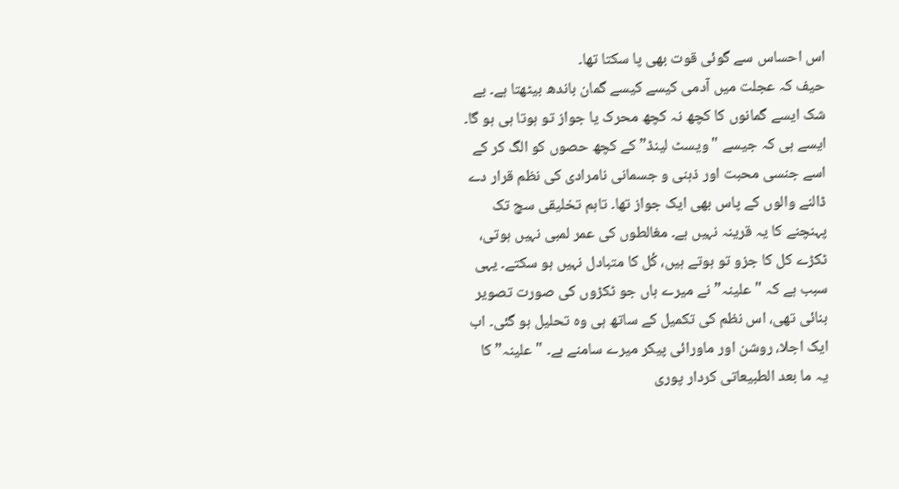اس احساس سے گوئی قوت بھی پا سکتا تھا۔
حیف کہ عجلت میں آدمی کیسے کیسے گمان باندھ بیٹھتا ہے۔ بے شک ایسے گمانوں کا کچھ نہ کچھ محرک یا جواز تو ہوتا ہی ہو گا۔ ایسے ہی کہ جیسے "ویسٹ لینڈ” کے کچھ حصوں کو الگ کر کے اسے جنسی محبت اور ذہنی و جسمانی نامرادی کی نظم قرار دے ڈالنے والوں کے پاس بھی ایک جواز تھا۔ تاہم تخلیقی سچ تک پہنچنے کا یہ قرینہ نہیں ہے۔ مغالطوں کی عمر لمبی نہیں ہوتی، ٹکڑے کل کا جزو تو ہوتے ہیں، کُل کا متبادل نہیں ہو سکتے۔ یہی سبب ہے کہ "علینہ” نے میرے ہاں جو ٹکڑوں کی صورت تصویر بنائی تھی، اس نظم کی تکمیل کے ساتھ ہی وہ تحلیل ہو گئی۔ اب ایک اجلا، روشن اور ماورائی پیکر میرے سامنے ہے۔ "علینہ” کا یہ ما بعد الطبیعاتی کردار پوری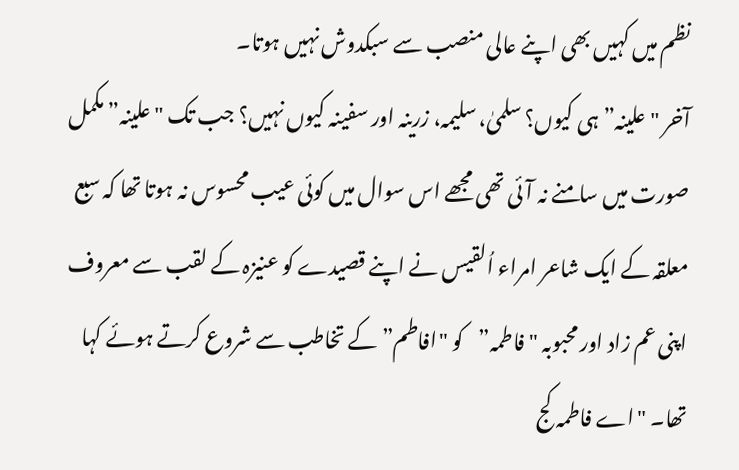نظم میں کہیں بھی اپنے عالی منصب سے سبکدوش نہیں ہوتا۔
آخر "علینہ” ہی کیوں؟ سلمیٰ، سلیمہ، زرینہ اور سفینہ کیوں نہیں؟ جب تک "علینہ” مکمل صورت میں سامنے نہ آئی تھی مجھے اس سوال میں کوئی عیب محسوس نہ ہوتا تھا کہ سبع معلقہ کے ایک شاعر امراء اُلقیس نے اپنے قصیدے کو عنیزہ کے لقب سے معروف اپنی عم زاد اور محبوبہ "فاطمہ”کو "افاطم” کے تخاطب سے شروع کرتے ہوئے کہا تھا۔ "اے فاطمہ کج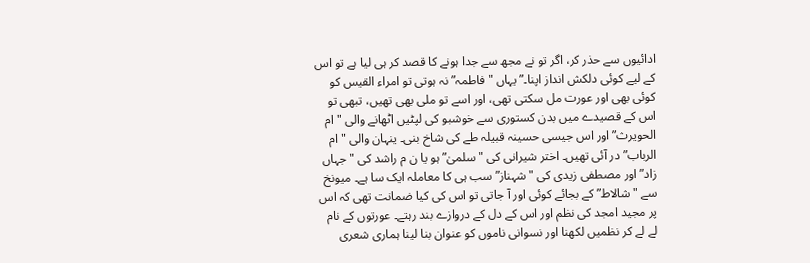ادائیوں سے حذر کر، اگر تو نے مجھ سے جدا ہونے کا قصد کر ہی لیا ہے تو اس کے لیے کوئی دلکش انداز اپنا۔” یہاں "فاطمہ” نہ ہوتی تو امراء القیس کو کوئی بھی اور عورت مل سکتی تھی، اور اسے تو ملی بھی تھیں، تبھی تو اس کے قصیدے میں بدن کستوری سے خوشبو کی لپٹیں اٹھانے والی "ام الحویرث” اور اس جیسی حسینہ قبیلہ طے کی شاخ بنی۔ ینہان والی "ام الرباب” در آئی تھیں۔ اختر شیرانی کی "سلمیٰ” ہو یا ن م راشد کی "جہاں زاد” اور مصطفی زیدی کی "شہناز” سب ہی کا معاملہ ایک سا ہے۔ میونخ سے "شالاط” کے بجائے کوئی اور آ جاتی تو اس کی کیا ضمانت تھی کہ اس پر مجید امجد کی نظم اور اس کے دل کے دروازے بند رہتے۔ عورتوں کے نام لے لے کر نظمیں لکھنا اور نسوانی ناموں کو عنوان بنا لینا ہماری شعری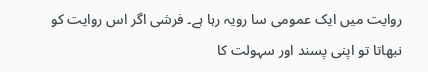روایت میں ایک عمومی سا رویہ رہا ہے۔ فرشی اگر اس روایت کو نبھاتا تو اپنی پسند اور سہولت کا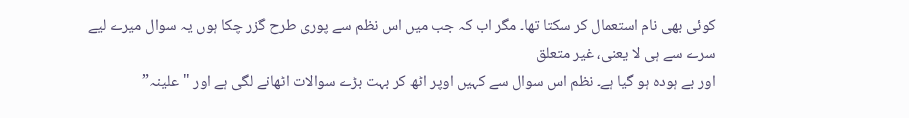کوئی بھی نام استعمال کر سکتا تھا۔ مگر اب کہ جب میں اس نظم سے پوری طرح گزر چکا ہوں یہ سوال میرے لیے سرے سے ہی لا یعنی، غیر متعلق
اور بے ہودہ ہو گیا ہے۔ نظم اس سوال سے کہیں اوپر اٹھ کر بہت بڑے سوالات اٹھانے لگی ہے اور "علینہ”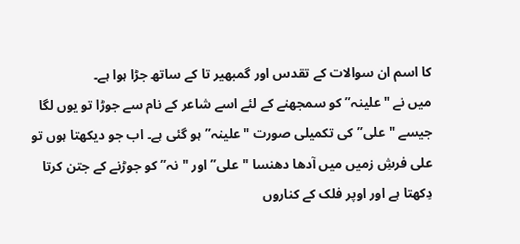کا اسم ان سوالات کے تقدس اور گمبھیر تا کے ساتھ جڑا ہوا ہے۔
میں نے "علینہ” کو سمجھنے کے لئے اسے شاعر کے نام سے جوڑا تو یوں لگا جیسے "علی” کی تکمیلی صورت "علینہ” ہو گئی ہے۔ اب جو دیکھتا ہوں تو علی فرشِ زمیں میں آدھا دھنسا "علی” اور "نہ” کو جوڑنے کے جتن کرتا دِکھتا ہے اور اوپر فلک کے کناروں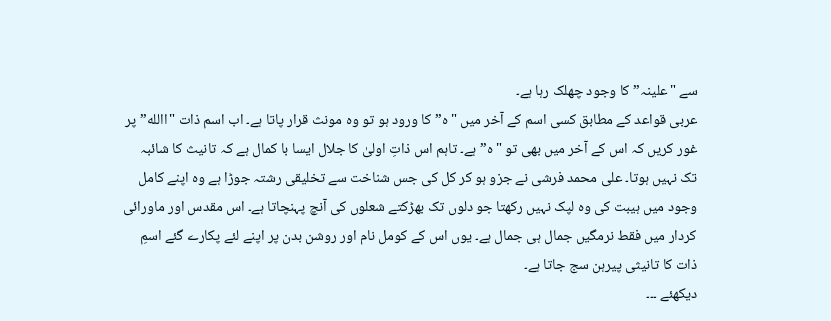سے "علینہ” کا وجود چھلک رہا ہے۔
عربی قواعد کے مطابق کسی اسم کے آخر میں "ہ” کا ورود ہو تو وہ مونث قرار پاتا ہے۔ اب اسم ذات "االله” پر غور کریں کہ اس کے آخر میں بھی تو "ہ” ہے۔ تاہم اس ذاتِ اولیٰ کا جلال ایسا با کمال ہے کہ تانیث کا شائبہ تک نہیں ہوتا۔ علی محمد فرشی نے جزو ہو کر کل کی جس شناخت سے تخلیقی رشتہ جوڑا ہے وہ اپنے کامل وجود میں ہیبت کی وہ لپک نہیں رکھتا جو دلوں تک بھڑکتے شعلوں کی آنچ پہنچاتا ہے۔ اس مقدس اور ماورائی کردار میں فقط نرمگیں جمال ہی جمال ہے۔ یوں اس کے کومل نام اور روشن بدن پر اپنے لئے پکارے گئے اسمِ ذات کا تانیثی پیرہن سج جاتا ہے۔
دیکھئے ۔۔۔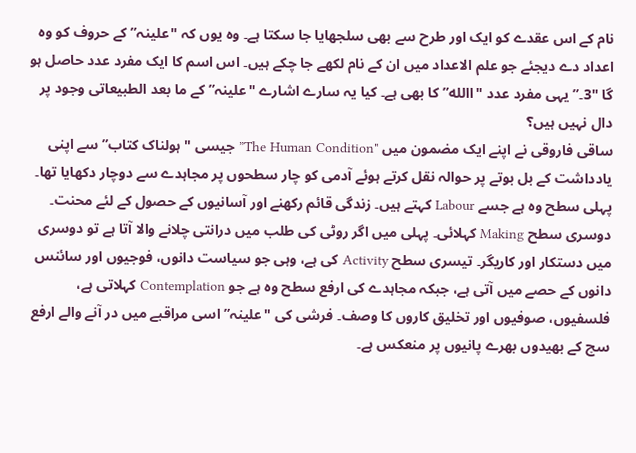نام کے اس عقدے کو ایک اور طرح سے بھی سلجھایا جا سکتا ہے۔ وہ یوں کہ "علینہ” کے حروف کو وہ اعداد دے دیجئے جو علم الاعداد میں ان کے نام لکھے جا چکے ہیں۔ اس اسم کا ایک مفرد عدد حاصل ہو گا "3۔” یہی مفرد عدد "االله” کا بھی ہے۔ کیا یہ سارے اشارے "علینہ” کے ما بعد الطبیعاتی وجود پر دال نہیں ہیں؟
ساقی فاروقی نے اپنے ایک مضمون میں "The Human Condition” جیسی "ہولناک کتاب” سے اپنی یادداشت کے بل بوتے پر حوالہ نقل کرتے ہوئے آدمی کو چار سطحوں پر مجاہدے سے دوچار دکھایا تھا۔ پہلی سطح وہ ہے جسے Labour کہتے ہیں۔ زندگی قائم رکھنے اور آسانیوں کے حصول کے لئے محنت۔ دوسری سطح Making کہلائی۔ پہلی میں اگر روٹی کی طلب میں درانتی چلانے والا آتا ہے تو دوسری میں دستکار اور کاریگر۔ تیسری سطح Activity کی ہے، وہی جو سیاست دانوں، فوجیوں اور سائنس دانوں کے حصے میں آتی ہے، جبکہ مجاہدے کی ارفع سطح وہ ہے جو Contemplation کہلاتی ہے، فلسفیوں، صوفیوں اور تخلیق کاروں کا وصف۔ فرشی کی "علینہ” اسی مراقبے میں در آنے والے ارفع سچ کے بھیدوں بھرے پانیوں پر منعکس ہے۔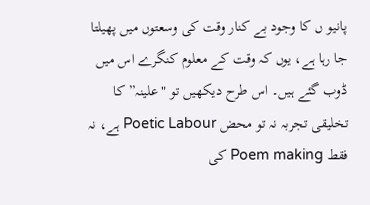پانیو ں کا وجود بے کنار وقت کی وسعتوں میں پھیلتا جا رہا ہے، یوں کہ وقت کے معلوم کنگرے اس میں ڈوب گئے ہیں۔ اس طرح دیکھیں تو "علینہ” کا تخلیقی تجربہ نہ تو محض Poetic Labour ہے، نہ فقط Poem making کی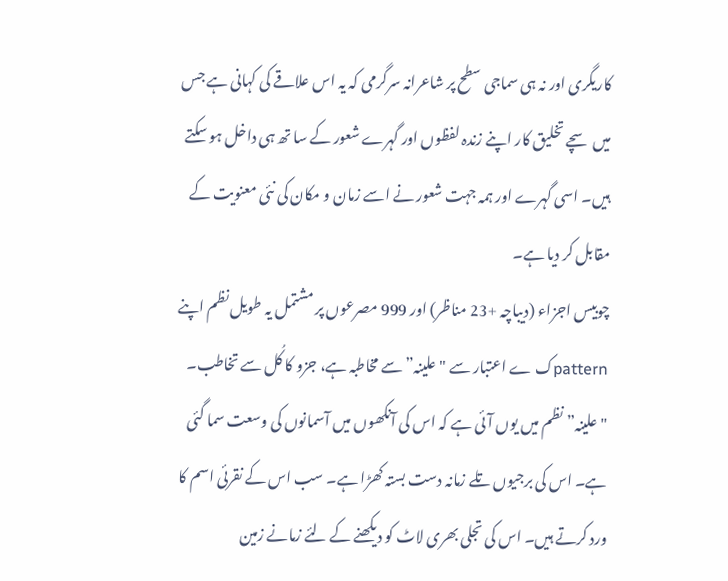کاریگری اور نہ ہی سماجی سطح پر شاعرانہ سرگرمی کہ یہ اس علاقے کی کہانی ہے جس میں سچے تخلیق کار اپنے زندہ لفظوں اور گہرے شعور کے سا تھ ہی داخل ہو سکتے ہیں۔ اسی گہرے اور ہمہ جہت شعور نے اسے زمان و مکان کی نئی معنویت کے مقابل کر دیا ہے۔
چوبیس اجزاء (دیباچہ +23 مناظر) اور 999 مصرعوں پر مشتمل یہ طویل نظم اپنے patternک ے اعتبار سے "علینہ” سے مخاطبہ ہے، جزو کا کُل سے تخاطب۔ "علینہ” نظم میں یوں آئی ہے کہ اس کی آنکھوں میں آسمانوں کی وسعت سما گئی ہے۔ اس کی برجیوں تلے زمانہ دست بستہ کھڑا ہے۔ سب اس کے نقرئی اسم کا ورد کرتے ہیں۔ اس کی تجلی بھری لاٹ کو دیکھنے کے لئے زمانے زمین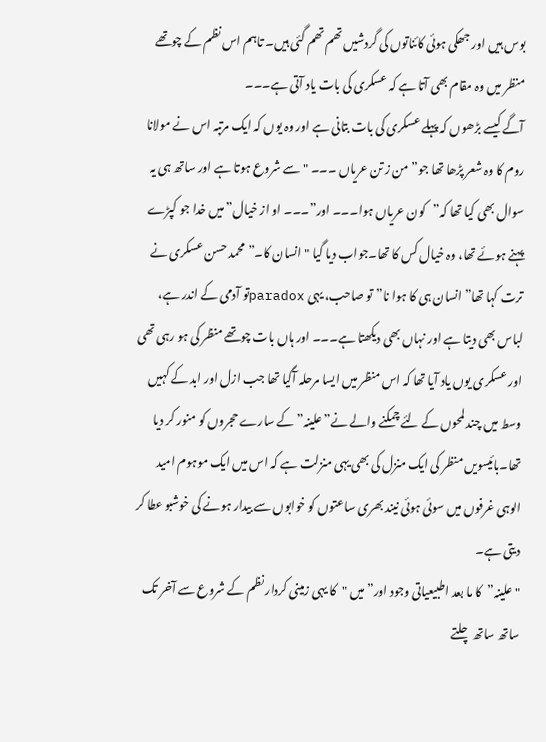بوس ہیں اور جھکی ہوئی کائناتوں کی گردشیں تھم تھم گئی ہیں۔ تاہم اس نظم کے چوتھے منظر میں وہ مقام بھی آتا ہے کہ عسکری کی بات یاد آتی ہے۔۔۔
آگے کیسے بڑھوں کہ پہلے عسکری کی بات بتانی ہے اور وہ یوں کہ ایک مرتبہ اس نے مولانا روم کا وہ شعر پڑھا تھا جو”من ز تن عریاں ۔۔۔ "سے شروع ہوتا ہے اور ساتھ ہی یہ سوال بھی کیا تھا کہ”کون عریاں ہوا۔۔۔ اور”۔۔۔ او از خیال”میں خدا جو کپڑے پہنے ہوئے تھا، وہ خیال کس کا تھا۔جواب دیا گیا "انسان کا۔”محمد حسن عسکری نے ترت کہا تھا”انسان ہی کا ہوا نا”تو صاحب، یہی paradoxتو آدمی کے اندر ہے، لباس بھی دیتا ہے اور نہاں بھی دیکھتا ہے۔۔۔ اور ہاں بات چوتھے منظر کی ہو رہی تھی اور عسکری یوں یاد آیا تھا کہ اس منظر میں ایسا مرحلہ آگیا تھا جب ازل اور ابد کے کہیں وسط میں چند لمحوں کے لئے چمکنے والے نے”علینہ”کے سارے حجروں کو منور کر دیا تھا۔بائیسویں منظر کی ایک منزل کی بھی یہی منزلت ہے کہ اس میں ایک موہوم امید الوہی غرفوں میں سوئی ہوئی نیند بھری ساعتوں کو خوابوں سے بیدار ہونے کی خوشبو عطا کر دیتی ہے۔
"علینہ”کا ما بعد اطبیعیاتی وجود اور”میں "کا یہی زمینی کردار نظم کے شروع سے آخر تک ساتھ ساتھ چلتے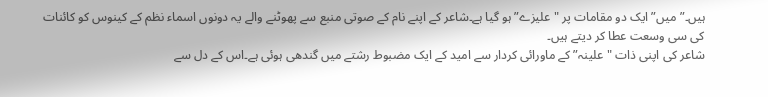ہیں۔”میں”ایک دو مقامات پر "علیزے” ہو گیا ہے۔شاعر کے اپنے نام کے صوتی منبع سے پھوٹنے والے یہ دونوں اسماء نظم کے کینوس کو کائنات کی سی وسعت عطا کر دیتے ہیں۔
شاعر کی اپنی ذات "علینہ” کے ماورائی کردار سے امید کے ایک مضبوط رشتے میں گندھی ہوئی ہے۔اس کے دل سے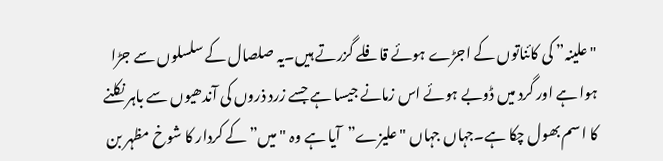"علینہ” کی کائناتوں کے اجڑے ہوئے قافلے گزرتے ہیں۔یہ صلصال کے سلسلوں سے جڑا ہوا ہے اور گرد میں ڈوبے ہوئے اس زمانے جیسا ہے جسے زرد ذروں کی آندھیوں سے باہر نکلنے کا اسم بھول چکا ہے۔جہاں جہاں "علیزے”آیا ہے وہ "میں” کے کردار کا شوخ مظہر بن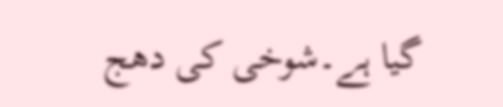گیا ہے۔شوخی کی دھج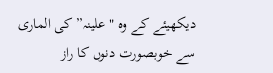دیکھیئے کے وہ "علینہ” کی الماری سے خوبصورت دنوں کا راز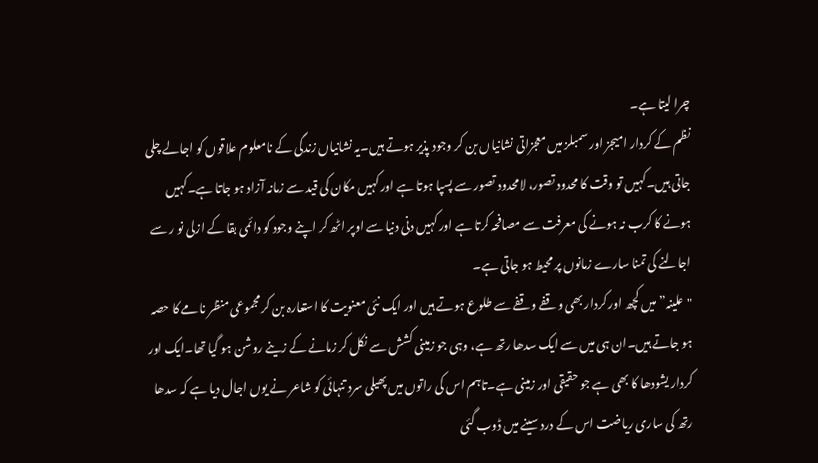چرا لیتا ہے۔
نظم کے کردار امیجز اور سمبلز میں معجزاتی نشانیاں بن کر وجود پذیر ہوتے ہیں۔یہ نشانیاں زندگی کے نامعلوم علاقوں کو اجالے چلی جاتی ہیں۔کہیں تو وقت کا محدود تصور، لامحدود تصور سے پسپا ہوتا ہے اور کہیں مکان کی قید سے زمانہ آزاد ہو جاتا ہے۔کہیں ہونے کا کرب نہ ہونے کی معرفت سے مصافحہ کرتا ہے اور کہیں دنی دنیا سے اوپر اٹھ کر اپنے وجود کو دائمی بقا کے ازلی نو ر سے اجالنے کی تمنا سارے زمانوں پر محیط ہو جاتی ہے۔
"علینہ” میں کچھ اور کردار بھی وقفے وقفے سے طلوع ہوتے ہیں اور ایک نئی معنویت کا استعارہ بن کر مجموعی منظر نامے کا حصہ ہو جاتے ہیں۔ان ہی میں سے ایک سدھا رتھ ہے، وہی جو زمینی کشش سے نکل کر زمانے کے زینے روشن ہو گیا تھا۔ایک اور کردار یشودھا کا بھی ہے جو حقیقی اور زمینی ہے۔تاہم اس کی راتوں میں پھیلی سرد تنہائی کو شاعر نے یوں اجال دیا ہے کہ سدھا رتھ کی ساری ریاضت اس کے درد سینے میں ڈوب گئی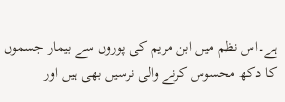ہے۔اس نظم میں ابن مریم کی پوروں سے بیمار جسموں کا دکھ محسوس کرنے والی نرسیں بھی ہیں اور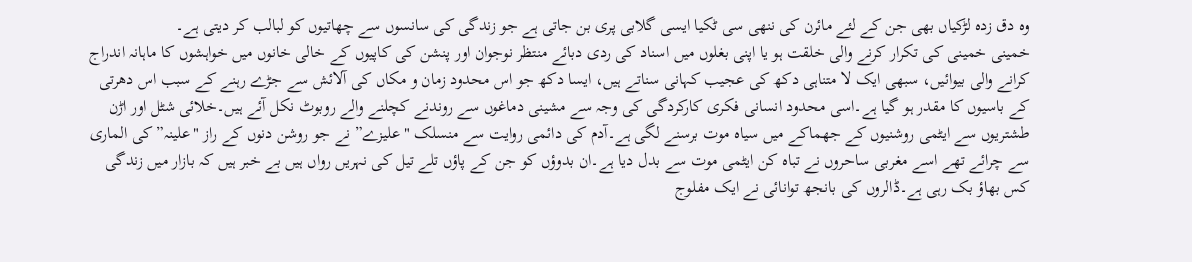وہ دق زدہ لڑکیاں بھی جن کے لئے مائرن کی ننھی سی ٹکیا ایسی گلابی پری بن جاتی ہے جو زندگی کی سانسوں سے چھاتیوں کو لبالب کر دیتی ہے۔
خمینی خمینی کی تکرار کرنے والی خلقت ہو یا اپنی بغلوں میں اسناد کی ردی دبائے منتظر نوجوان اور پنشن کی کاپیوں کے خالی خانوں میں خواہشوں کا ماہانہ اندراج کرانے والی بیوائیں، سبھی ایک لا متناہی دکھ کی عجیب کہانی سناتے ہیں، ایسا دکھ جو اس محدود زمان و مکاں کی آلائش سے جڑے رہنے کے سبب اس دھرتی کے باسیوں کا مقدر ہو گیا ہے۔اسی محدود انسانی فکری کارکردگی کی وجہ سے مشینی دماغوں سے روندنے کچلنے والے روبوٹ نکل آئے ہیں۔خلائی شٹل اور اڑن طشتریوں سے ایٹمی روشنیوں کے جھماکے میں سیاہ موت برسنے لگی ہے۔آدم کی دائمی روایت سے منسلک "علیزے” نے جو روشن دنوں کے راز "علینہ” کی الماری سے چرائے تھے اسے مغربی ساحروں نے تباہ کن ایٹمی موت سے بدل دیا ہے۔ان بدوؤں کو جن کے پاؤں تلے تیل کی نہریں رواں ہیں بے خبر ہیں کہ بازار میں زندگی کس بھاؤ بک رہی ہے۔ڈالروں کی بانجھ توانائی نے ایک مفلوج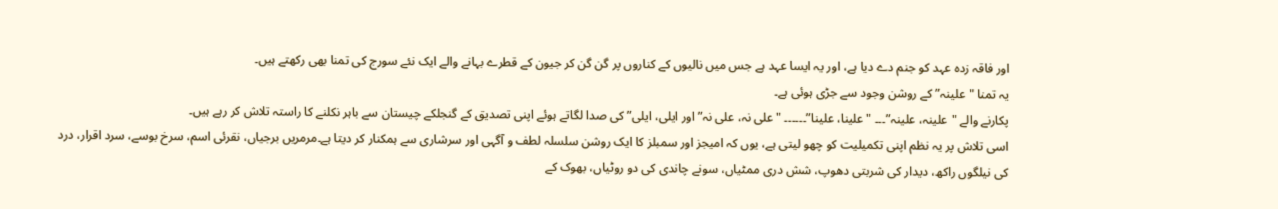اور فاقہ زدہ عہد کو جنم دے دیا ہے، اور یہ ایسا عہد ہے جس میں نالیوں کے کناروں پر گن گن کر جیون کے قطرے بہانے والے ایک نئے سورج کی تمنا بھی رکھتے ہیں۔
یہ تمنا "علینہ” کے روشن وجود سے جڑی ہوئی ہے۔
پکارنے والے "علینہ، علینہ”۔۔۔ "علینا، علینا”۔۔۔۔۔۔ "علی نہ، علی نہ” اور ایلی، ایلی” کی صدا لگاتے ہوئے اپنی تصدیق کے گنجلکے چیستان سے باہر نکلنے کا راستہ تلاش کر رہے ہیں۔
اسی تلاش پر یہ نظم اپنی تکمیلیت کو چھو لیتی ہے، یوں کہ امیجز اور سمبلز کا ایک روشن سلسلہ لطف و آگہی اور سرشاری سے ہمکنار کر دیتا ہے۔مرمریں برجیاں، نقرئی اسم، سرخ بوسے، سرد اقرار، درد کی نیلگوں راکھ، دیدار کی شربتی دھوپ، شش دری ممٹیاں، سونے چاندی کی دو روٹیاں، بھوک کے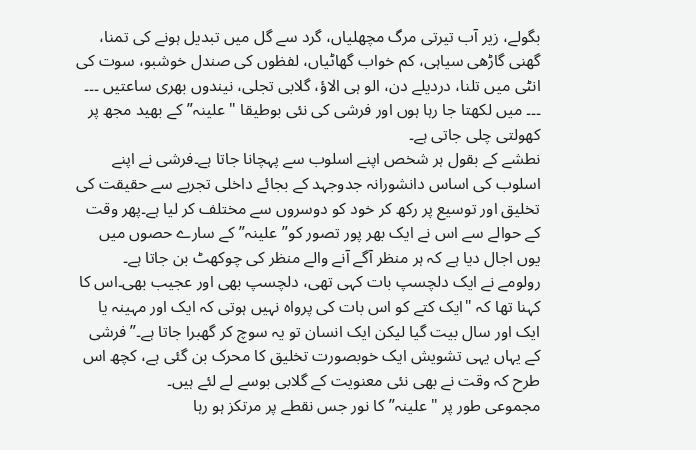بگولے، زیر آب تیرتی مرگ مچھلیاں، گرد سے گل میں تبدیل ہونے کی تمنا، گھنی گاڑھی سیاہی، کم خواب گھاٹیاں، لفظوں کی صندل خوشبو، سوت کی انٹی میں تلنا، دردیلے دن، الو ہی الاؤ، گلابی تجلی، نیندوں بھری ساعتیں ۔۔۔ ۔۔۔ میں لکھتا جا رہا ہوں اور فرشی کی نئی بوطیقا "علینہ”کے بھید مجھ پر کھولتی چلی جاتی ہے۔
نطشے کے بقول ہر شخص اپنے اسلوب سے پہچانا جاتا ہے۔فرشی نے اپنے اسلوب کی اساس دانشورانہ جدوجہد کے بجائے داخلی تجربے سے حقیقت کی تخلیق اور توسیع پر رکھ کر خود کو دوسروں سے مختلف کر لیا ہے۔پھر وقت کے حوالے سے اس نے ایک بھر پور تصور کو”علینہ”کے سارے حصوں میں یوں اجال دیا ہے کہ ہر منظر آگے آنے والے منظر کی چوکھٹ بن جاتا ہے۔
رولومے نے ایک دلچسپ بات کہی تھی، دلچسپ بھی اور عجیب بھی۔اس کا کہنا تھا کہ "ایک کتے کو اس بات کی پرواہ نہیں ہوتی کہ ایک اور مہینہ یا ایک اور سال بیت گیا لیکن ایک انسان تو یہ سوچ کر گھبرا جاتا ہے۔”فرشی کے یہاں یہی تشویش ایک خوبصورت تخلیق کا محرک بن گئی ہے، کچھ اس طرح کہ وقت نے بھی نئی معنویت کے گلابی بوسے لے لئے ہیں۔
مجموعی طور پر "علینہ” کا نور جس نقطے پر مرتکز ہو رہا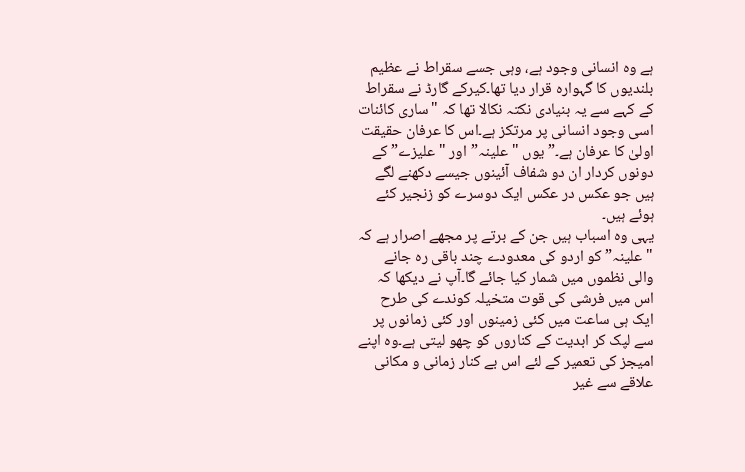ہے وہ انسانی وجود ہے، وہی جسے سقراط نے عظیم بلندیوں کا گہوارہ قرار دیا تھا۔کیرکے گارڈ نے سقراط کے کہے سے یہ بنیادی نکتہ نکالا تھا کہ "ساری کائنات اسی وجود انسانی پر مرتکز ہے۔اس کا عرفان حقیقت اولیٰ کا عرفان ہے۔” یوں "علینہ”اور "علیزے” کے دونوں کردار ان دو شفاف آئینوں جیسے دکھنے لگے ہیں جو عکس در عکس ایک دوسرے کو زنجیر کئے ہوئے ہیں۔
یہی وہ اسباب ہیں جن کے برتے پر مجھے اصرار ہے کہ "علینہ”کو اردو کی معدودے چند باقی رہ جانے والی نظموں میں شمار کیا جائے گا۔آپ نے دیکھا کہ اس میں فرشی کی قوت متخیلہ کوندے کی طرح ایک ہی ساعت میں کئی زمینوں اور کئی زمانوں پر سے لپک کر ابدیت کے کناروں کو چھو لیتی ہے۔وہ اپنے امیجز کی تعمیر کے لئے اس بے کنار زمانی و مکانی علاقے سے غیر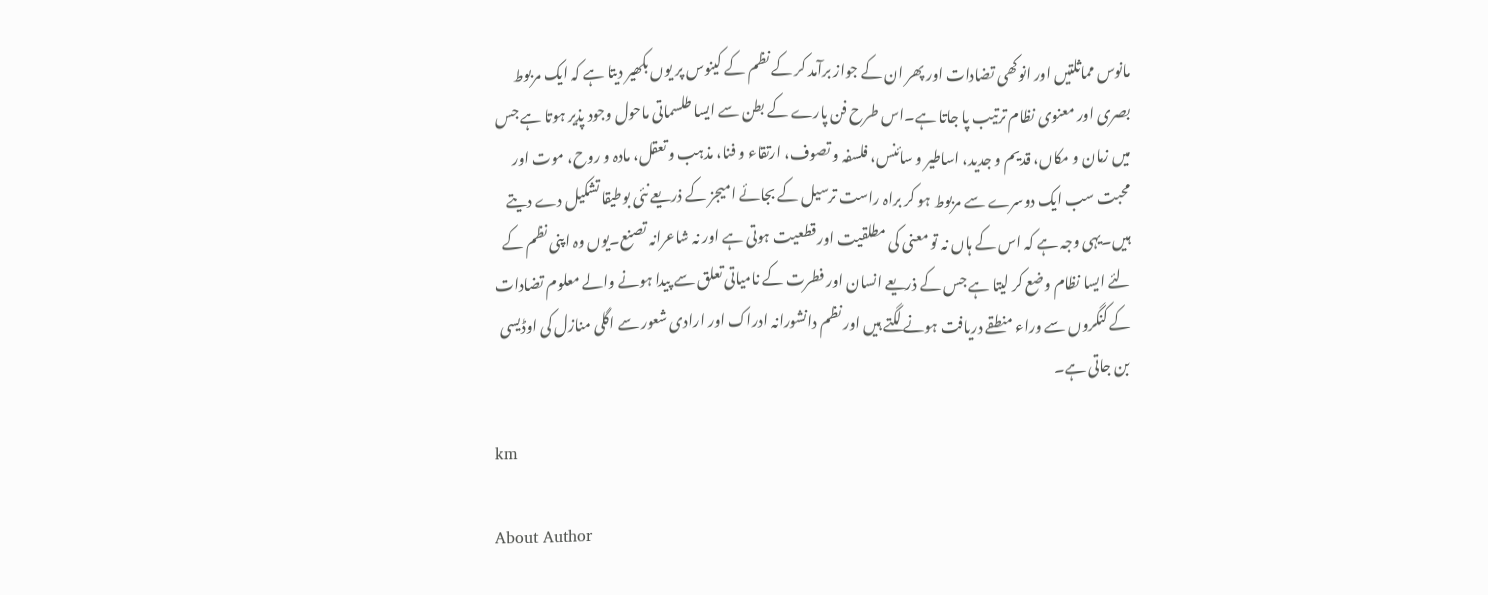مانوس مماثلتیں اور انوکھی تضادات اور پھر ان کے جواز برآمد کر کے نظم کے کینوس پر یوں بکھیر دیتا ہے کہ ایک مربوط بصری اور معنوی نظام ترتیب پا جاتا ہے۔اس طرح فن پارے کے بطن سے ایسا طلسماتی ماحول وجود پذیر ہوتا ہے جس میں زمان و مکاں، قدیم و جدید، اساطیر و سائنس، فلسفہ و تصوف، ارتقاء و فنا، مذہب و تعقل، مادہ و روح، موت اور محبت سب ایک دوسرے سے مربوط ہو کر براہ راست ترسیل کے بجائے امیجز کے ذریعے نئی بوطیقا تشکیل دے دیتے ہیں۔یہی وجہ ہے کہ اس کے ہاں نہ تو معنی کی مطلقیت اور قطعیت ہوتی ہے اور نہ شاعرانہ تصنع۔یوں وہ اپنی نظم کے لئے ایسا نظام وضع کر لیتا ہے جس کے ذریعے انسان اور فطرت کے نامیاتی تعلق سے پیدا ہونے والے معلوم تضادات کے کنگروں سے وراء منطقے دریافت ہونے لگتے ہیں اور نظم دانشورانہ ادراک اور ارادی شعور سے اگلی منازل کی اوڈیسی بن جاتی ہے۔

km

About Author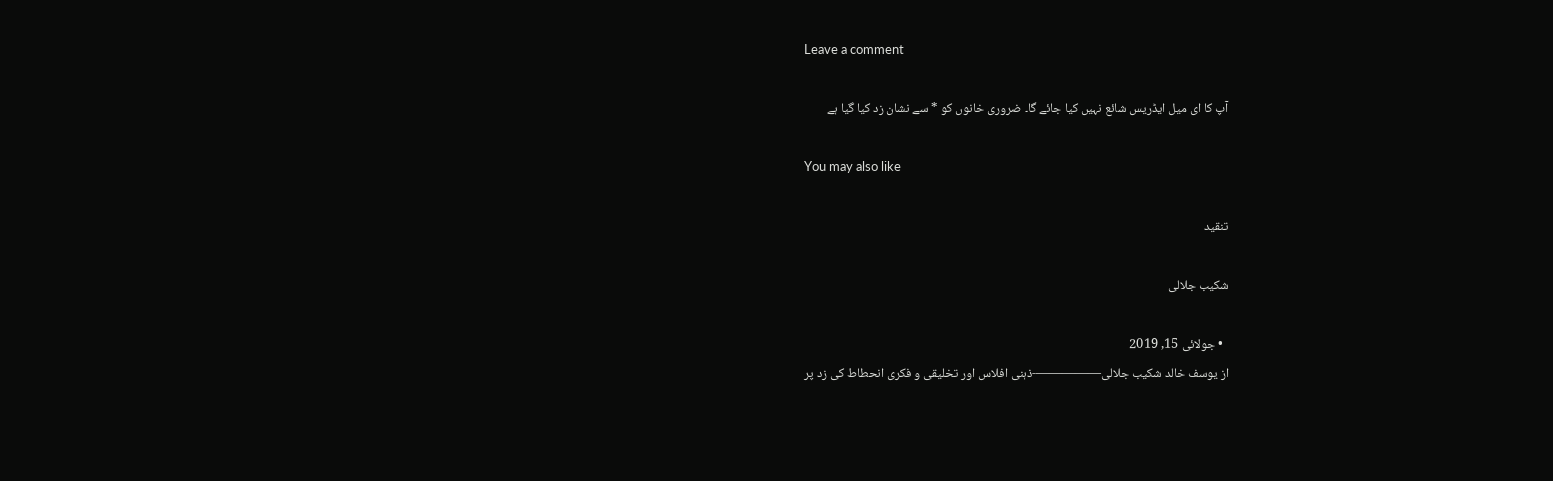Leave a comment

آپ کا ای میل ایڈریس شائع نہیں کیا جائے گا۔ ضروری خانوں کو * سے نشان زد کیا گیا ہے

You may also like

تنقید

شکیب جلالی

  • جولائی 15, 2019
از يوسف خالد شکیب جلالی—————-ذہنی افلاس اور تخلیقی و فکری انحطاط کی زد پر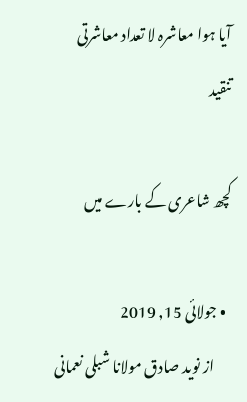آیا ہوا معاشرہ لا تعداد معاشرتی
تنقید

کچھ شاعری کے بارے میں

  • جولائی 15, 2019
      از نويد صادق مولانا شبلی نعمانی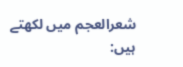شعرالعجم میں لکھتے ہیں: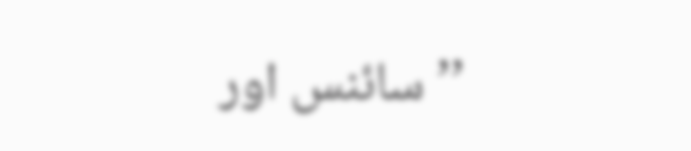’’ سائنس اور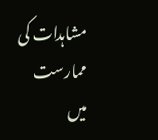مشاہدات کی ممارست میں